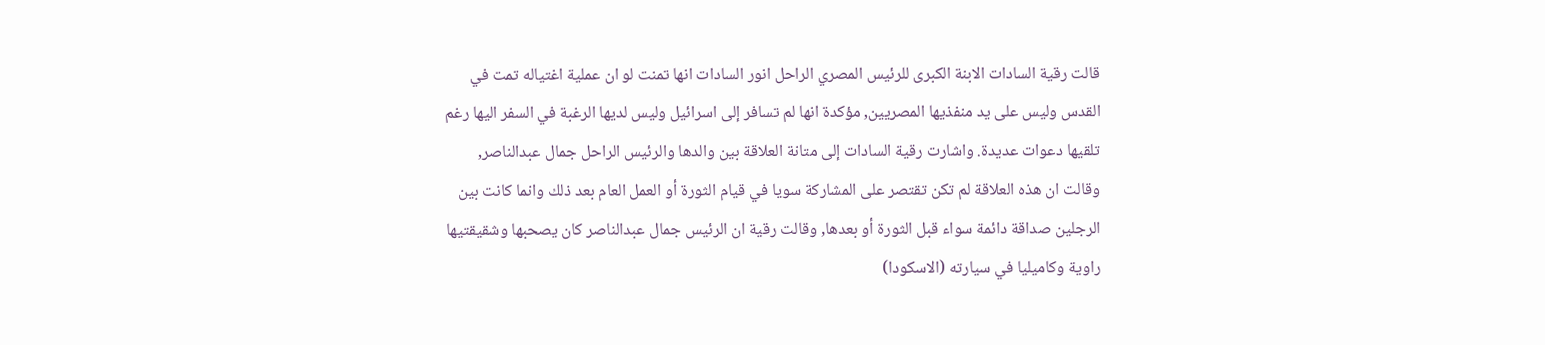قالت رقية السادات الابنة الكبرى للرئيس المصري الراحل انور السادات انها تمنت لو ان عملية اغتياله تمت في القدس وليس على يد منفذيها المصريين, مؤكدة انها لم تسافر إلى اسرائيل وليس لديها الرغبة في السفر اليها رغم تلقيها دعوات عديدة. واشارت رقية السادات إلى متانة العلاقة بين والدها والرئيس الراحل جمال عبدالناصر, وقالت ان هذه العلاقة لم تكن تقتصر على المشاركة سويا في قيام الثورة أو العمل العام بعد ذلك وانما كانت بين الرجلين صداقة دائمة سواء قبل الثورة أو بعدها, وقالت رقية ان الرئيس جمال عبدالناصر كان يصحبها وشقيقتيها راوية وكاميليا في سيارته (الاسكودا)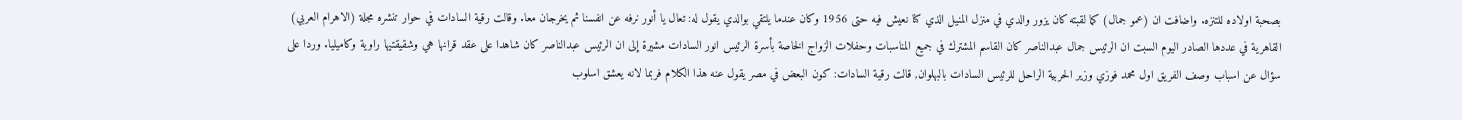بصحبة اولاده للتنزه. واضافت ان (عمو جمال) كما لقبته كان يزور والدي في منزل المنيل الذي كنا نعيش فيه حتى 1956 وكان عندما يلتقي بوالدي يقول له: تعال يا أنور نرفه عن انفسنا ثم يخرجان معا. وقالت رقية السادات في حوار تنشره مجلة (الاهرام العربي) القاهرية في عددها الصادر اليوم السبت ان الرئيس جمال عبدالناصر كان القاسم المشترك في جميع المناسبات وحفلات الزواج الخاصة بأسرة الرئيس انور السادات مشيرة إلى ان الرئيس عبدالناصر كان شاهدا على عقد قرانها هي وشقيقتيها راوية وكاميليا. وردا على سؤال عن اسباب وصف الفريق اول محمد فوزي وزير الحربية الراحل للرئيس السادات بالبهلوان, قالت رقية السادات: كون البعض في مصر يقول عنه هذا الكلام فربما لانه يعشق اسلوب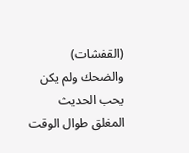(القفشات) والضحك ولم يكن يحب الحديث المغلق طوال الوقت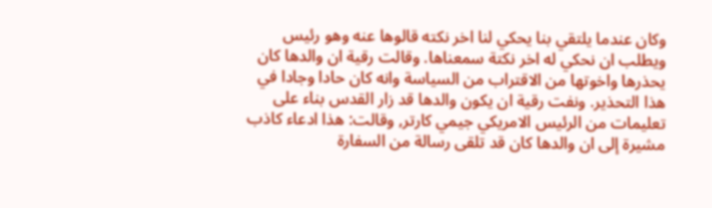وكان عندما يلتقي بنا يحكي لنا اخر نكته قالوها عنه وهو رئيس ويطلب ان نحكي له اخر نكتة سمعناها. وقالت رقية ان والدها كان يحذرها واخوتها من الاقتراب من السياسة وانه كان حادا وجادا في هذا التحذير. ونفت رقية ان يكون والدها قد زار القدس بناء على تعليمات من الرئيس الامريكي جيمي كارتر, وقالت: هذا ادعاء كاذب مشيرة إلى ان والدها كان قد تلقى رسالة من السفارة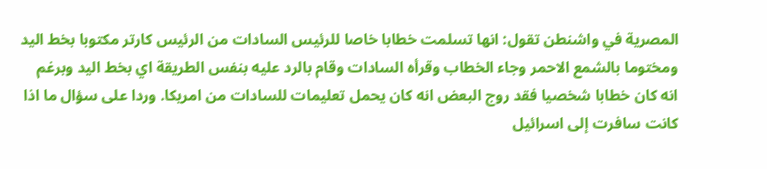المصرية في واشنطن تقول: انها تسلمت خطابا خاصا للرئيس السادات من الرئيس كارتر مكتوبا بخط اليد ومختوما بالشمع الاحمر وجاء الخطاب وقرأه السادات وقام بالرد عليه بنفس الطريقة اي بخط اليد وبرغم انه كان خطابا شخصيا فقد روج البعض انه كان يحمل تعليمات للسادات من امريكا. وردا على سؤال ما اذا كانت سافرت إلى اسرائيل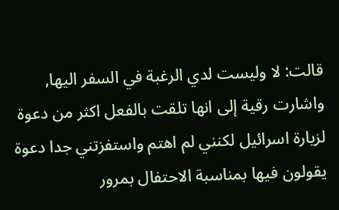قالت: لا وليست لدي الرغبة في السفر اليها, واشارت رقية إلى انها تلقت بالفعل اكثر من دعوة لزيارة اسرائيل لكنني لم اهتم واستفزتني جدا دعوة يقولون فيها بمناسبة الاحتفال بمرور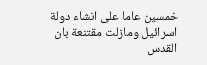خمسين عاما على انشاء دولة اسرائيل ومازلت مقتنعة بان القدس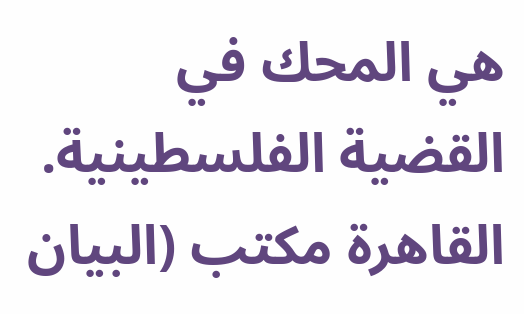هي المحك في القضية الفلسطينية. القاهرة مكتب (البيان